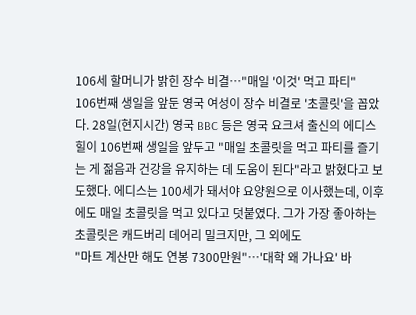106세 할머니가 밝힌 장수 비결…"매일 '이것' 먹고 파티"
106번째 생일을 앞둔 영국 여성이 장수 비결로 '초콜릿'을 꼽았다. 28일(현지시간) 영국 BBC 등은 영국 요크셔 출신의 에디스 힐이 106번째 생일을 앞두고 "매일 초콜릿을 먹고 파티를 즐기는 게 젊음과 건강을 유지하는 데 도움이 된다"라고 밝혔다고 보도했다. 에디스는 100세가 돼서야 요양원으로 이사했는데, 이후에도 매일 초콜릿을 먹고 있다고 덧붙였다. 그가 가장 좋아하는 초콜릿은 캐드버리 데어리 밀크지만, 그 외에도
"마트 계산만 해도 연봉 7300만원"…'대학 왜 가나요' 바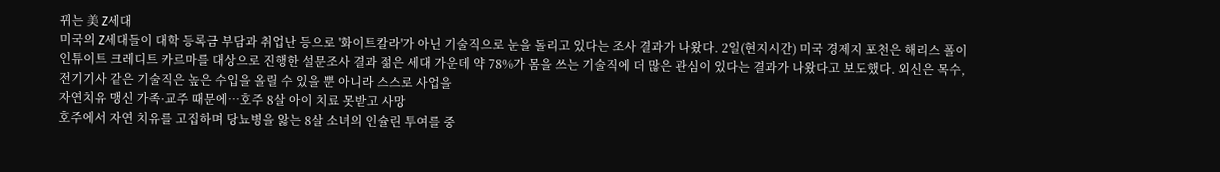뀌는 美 Z세대
미국의 Z세대들이 대학 등록금 부담과 취업난 등으로 '화이트칼라'가 아닌 기술직으로 눈을 돌리고 있다는 조사 결과가 나왔다. 2일(현지시간) 미국 경제지 포천은 해리스 폴이 인튜이트 크레디트 카르마를 대상으로 진행한 설문조사 결과 젊은 세대 가운데 약 78%가 몸을 쓰는 기술직에 더 많은 관심이 있다는 결과가 나왔다고 보도했다. 외신은 목수, 전기기사 같은 기술직은 높은 수입을 올릴 수 있을 뿐 아니라 스스로 사업을
자연치유 맹신 가족·교주 때문에…호주 8살 아이 치료 못받고 사망
호주에서 자연 치유를 고집하며 당뇨병을 앓는 8살 소녀의 인슐린 투여를 중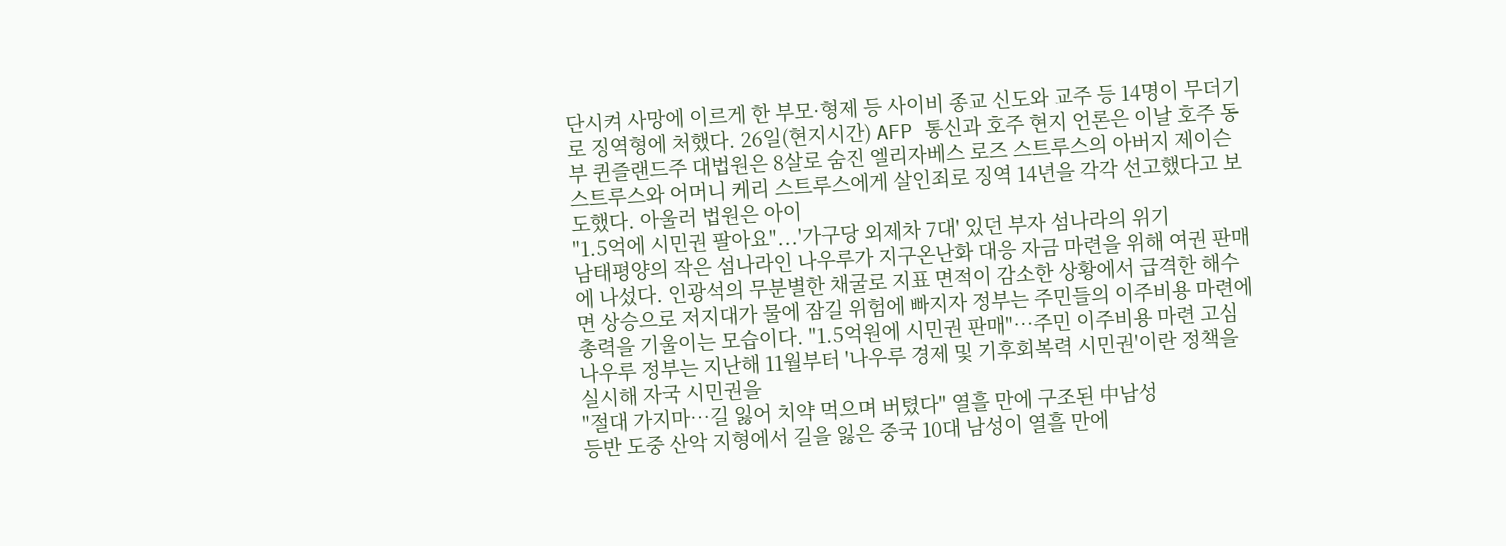단시켜 사망에 이르게 한 부모·형제 등 사이비 종교 신도와 교주 등 14명이 무더기로 징역형에 처했다. 26일(현지시간) AFP 통신과 호주 현지 언론은 이날 호주 동부 퀸즐랜드주 대법원은 8살로 숨진 엘리자베스 로즈 스트루스의 아버지 제이슨 스트루스와 어머니 케리 스트루스에게 살인죄로 징역 14년을 각각 선고했다고 보도했다. 아울러 법원은 아이
"1.5억에 시민권 팔아요"...'가구당 외제차 7대' 있던 부자 섬나라의 위기
남태평양의 작은 섬나라인 나우루가 지구온난화 대응 자금 마련을 위해 여권 판매에 나섰다. 인광석의 무분별한 채굴로 지표 면적이 감소한 상황에서 급격한 해수면 상승으로 저지대가 물에 잠길 위험에 빠지자 정부는 주민들의 이주비용 마련에 총력을 기울이는 모습이다. "1.5억원에 시민권 판매"…주민 이주비용 마련 고심 나우루 정부는 지난해 11월부터 '나우루 경제 및 기후회복력 시민권'이란 정책을 실시해 자국 시민권을
"절대 가지마…길 잃어 치약 먹으며 버텼다" 열흘 만에 구조된 中남성
등반 도중 산악 지형에서 길을 잃은 중국 10대 남성이 열흘 만에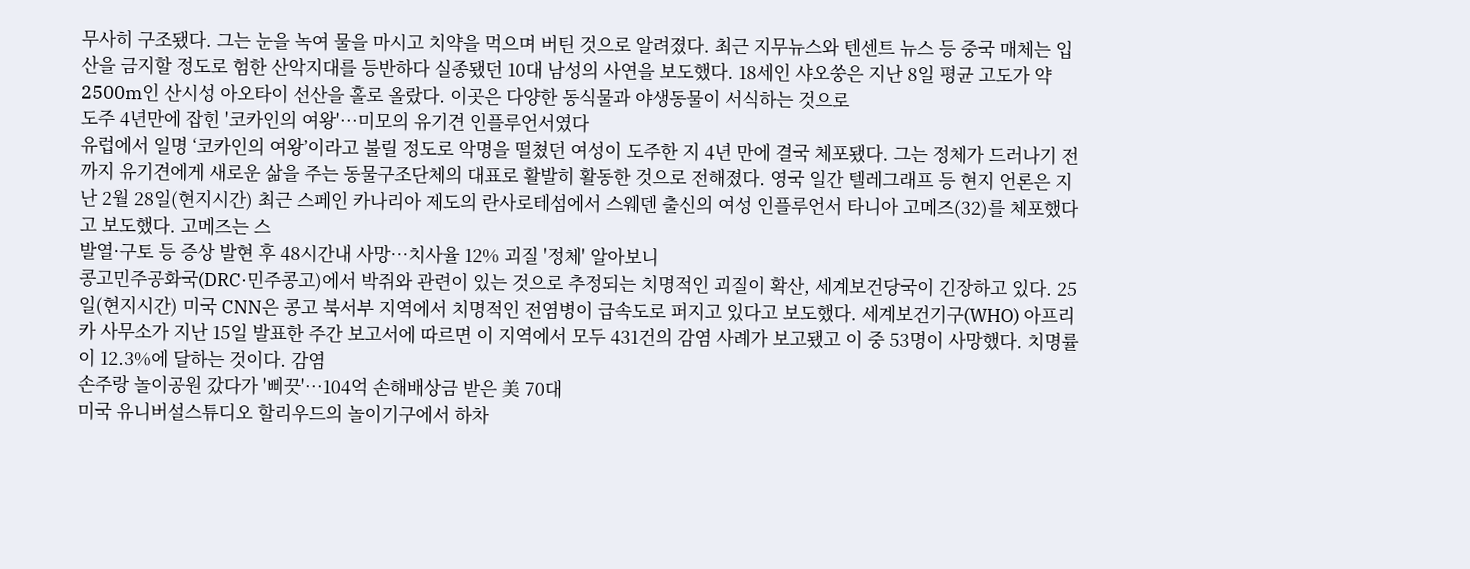무사히 구조됐다. 그는 눈을 녹여 물을 마시고 치약을 먹으며 버틴 것으로 알려졌다. 최근 지무뉴스와 텐센트 뉴스 등 중국 매체는 입산을 금지할 정도로 험한 산악지대를 등반하다 실종됐던 10대 남성의 사연을 보도했다. 18세인 샤오쑹은 지난 8일 평균 고도가 약 2500m인 산시성 아오타이 선산을 홀로 올랐다. 이곳은 다양한 동식물과 야생동물이 서식하는 것으로
도주 4년만에 잡힌 '코카인의 여왕'…미모의 유기견 인플루언서였다
유럽에서 일명 ‘코카인의 여왕’이라고 불릴 정도로 악명을 떨쳤던 여성이 도주한 지 4년 만에 결국 체포됐다. 그는 정체가 드러나기 전까지 유기견에게 새로운 삶을 주는 동물구조단체의 대표로 활발히 활동한 것으로 전해졌다. 영국 일간 텔레그래프 등 현지 언론은 지난 2월 28일(현지시간) 최근 스페인 카나리아 제도의 란사로테섬에서 스웨덴 출신의 여성 인플루언서 타니아 고메즈(32)를 체포했다고 보도했다. 고메즈는 스
발열·구토 등 증상 발현 후 48시간내 사망…치사율 12% 괴질 '정체' 알아보니
콩고민주공화국(DRC·민주콩고)에서 박쥐와 관련이 있는 것으로 추정되는 치명적인 괴질이 확산, 세계보건당국이 긴장하고 있다. 25일(현지시간) 미국 CNN은 콩고 북서부 지역에서 치명적인 전염병이 급속도로 퍼지고 있다고 보도했다. 세계보건기구(WHO) 아프리카 사무소가 지난 15일 발표한 주간 보고서에 따르면 이 지역에서 모두 431건의 감염 사례가 보고됐고 이 중 53명이 사망했다. 치명률이 12.3%에 달하는 것이다. 감염
손주랑 놀이공원 갔다가 '삐끗'…104억 손해배상금 받은 美 70대
미국 유니버설스튜디오 할리우드의 놀이기구에서 하차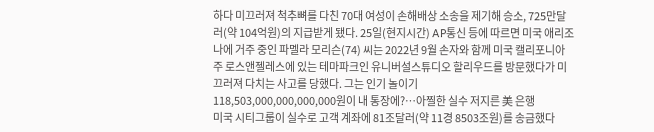하다 미끄러져 척추뼈를 다친 70대 여성이 손해배상 소송을 제기해 승소, 725만달러(약 104억원)의 지급받게 됐다. 25일(현지시간) AP통신 등에 따르면 미국 애리조나에 거주 중인 파멜라 모리슨(74) 씨는 2022년 9월 손자와 함께 미국 캘리포니아주 로스앤젤레스에 있는 테마파크인 유니버설스튜디오 할리우드를 방문했다가 미끄러져 다치는 사고를 당했다. 그는 인기 놀이기
118,503,000,000,000,000원이 내 통장에?…아찔한 실수 저지른 美 은행
미국 시티그룹이 실수로 고객 계좌에 81조달러(약 11경 8503조원)를 송금했다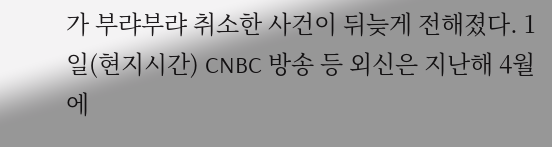가 부랴부랴 취소한 사건이 뒤늦게 전해졌다. 1일(현지시간) CNBC 방송 등 외신은 지난해 4월에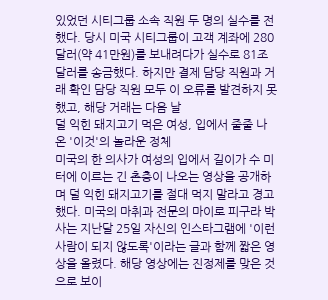있었던 시티그룹 소속 직원 두 명의 실수를 전했다. 당시 미국 시티그룹이 고객 계좌에 280달러(약 41만원)를 보내려다가 실수로 81조달러를 송금했다. 하지만 결제 담당 직원과 거래 확인 담당 직원 모두 이 오류를 발견하지 못했고, 해당 거래는 다음 날
덜 익힌 돼지고기 먹은 여성, 입에서 줄줄 나온 '이것'의 놀라운 정체
미국의 한 의사가 여성의 입에서 길이가 수 미터에 이르는 긴 촌충이 나오는 영상을 공개하며 덜 익힌 돼지고기를 절대 먹지 말라고 경고했다. 미국의 마취과 전문의 마이로 피구라 박사는 지난달 25일 자신의 인스타그램에 '이런 사람이 되지 않도록'이라는 글과 함께 짧은 영상을 올렸다. 해당 영상에는 진정제를 맞은 것으로 보이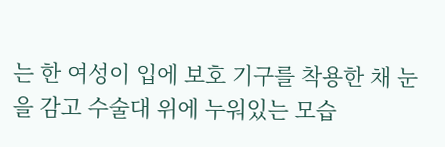는 한 여성이 입에 보호 기구를 착용한 채 눈을 감고 수술대 위에 누워있는 모습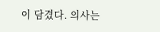이 담겼다. 의사는